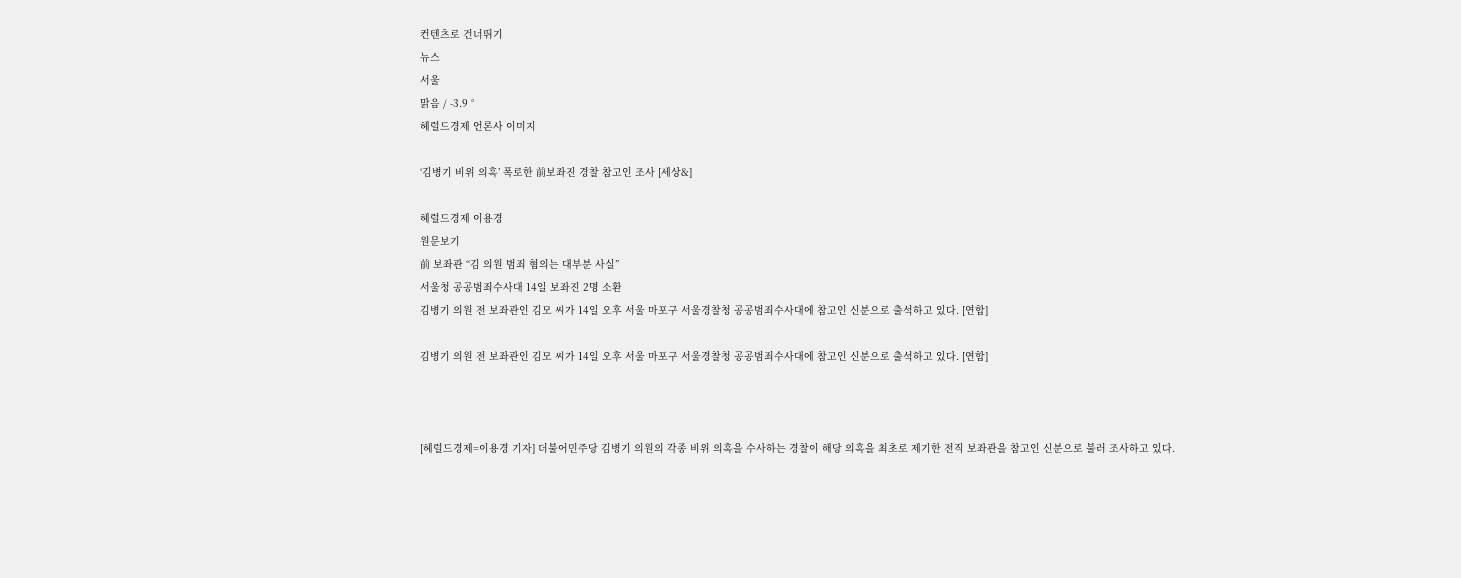컨텐츠로 건너뛰기
뉴스
서울
맑음 / -3.9 °
헤럴드경제 언론사 이미지

‘김병기 비위 의혹’ 폭로한 前보좌진 경찰 참고인 조사 [세상&]

헤럴드경제 이용경
원문보기
前 보좌관 “김 의원 범죄 혐의는 대부분 사실”
서울청 공공범죄수사대 14일 보좌진 2명 소환
김병기 의원 전 보좌관인 김모 씨가 14일 오후 서울 마포구 서울경찰청 공공범죄수사대에 참고인 신분으로 출석하고 있다. [연합]

김병기 의원 전 보좌관인 김모 씨가 14일 오후 서울 마포구 서울경찰청 공공범죄수사대에 참고인 신분으로 출석하고 있다. [연합]



[헤럴드경제=이용경 기자] 더불어민주당 김병기 의원의 각종 비위 의혹을 수사하는 경찰이 해당 의혹을 최초로 제기한 전직 보좌관을 참고인 신분으로 불러 조사하고 있다.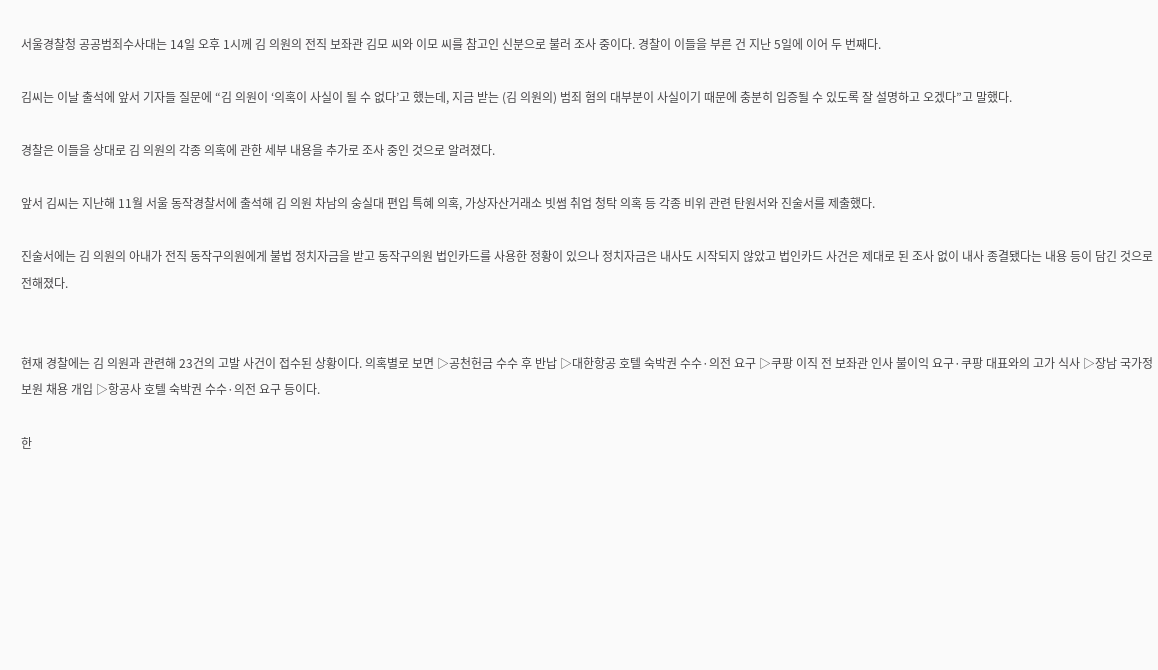서울경찰청 공공범죄수사대는 14일 오후 1시께 김 의원의 전직 보좌관 김모 씨와 이모 씨를 참고인 신분으로 불러 조사 중이다. 경찰이 이들을 부른 건 지난 5일에 이어 두 번째다.

김씨는 이날 출석에 앞서 기자들 질문에 “김 의원이 ‘의혹이 사실이 될 수 없다’고 했는데, 지금 받는 (김 의원의) 범죄 혐의 대부분이 사실이기 때문에 충분히 입증될 수 있도록 잘 설명하고 오겠다”고 말했다.

경찰은 이들을 상대로 김 의원의 각종 의혹에 관한 세부 내용을 추가로 조사 중인 것으로 알려졌다.

앞서 김씨는 지난해 11월 서울 동작경찰서에 출석해 김 의원 차남의 숭실대 편입 특혜 의혹, 가상자산거래소 빗썸 취업 청탁 의혹 등 각종 비위 관련 탄원서와 진술서를 제출했다.

진술서에는 김 의원의 아내가 전직 동작구의원에게 불법 정치자금을 받고 동작구의원 법인카드를 사용한 정황이 있으나 정치자금은 내사도 시작되지 않았고 법인카드 사건은 제대로 된 조사 없이 내사 종결됐다는 내용 등이 담긴 것으로 전해졌다.


현재 경찰에는 김 의원과 관련해 23건의 고발 사건이 접수된 상황이다. 의혹별로 보면 ▷공천헌금 수수 후 반납 ▷대한항공 호텔 숙박권 수수·의전 요구 ▷쿠팡 이직 전 보좌관 인사 불이익 요구·쿠팡 대표와의 고가 식사 ▷장남 국가정보원 채용 개입 ▷항공사 호텔 숙박권 수수·의전 요구 등이다.

한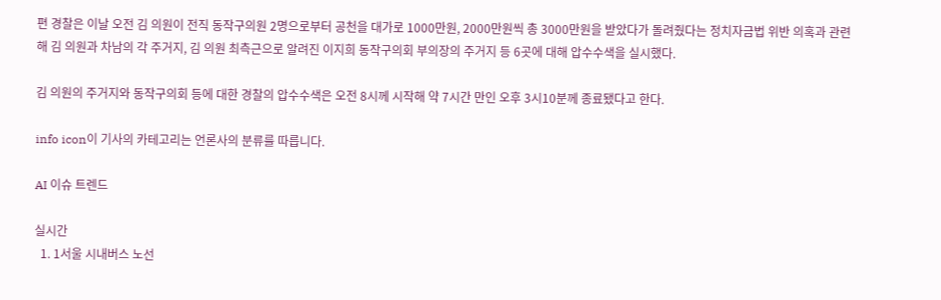편 경찰은 이날 오전 김 의원이 전직 동작구의원 2명으로부터 공천을 대가로 1000만원, 2000만원씩 총 3000만원을 받았다가 돌려줬다는 정치자금법 위반 의혹과 관련해 김 의원과 차남의 각 주거지, 김 의원 최측근으로 알려진 이지희 동작구의회 부의장의 주거지 등 6곳에 대해 압수수색을 실시했다.

김 의원의 주거지와 동작구의회 등에 대한 경찰의 압수수색은 오전 8시께 시작해 약 7시간 만인 오후 3시10분께 종료됐다고 한다.

info icon이 기사의 카테고리는 언론사의 분류를 따릅니다.

AI 이슈 트렌드

실시간
  1. 1서울 시내버스 노선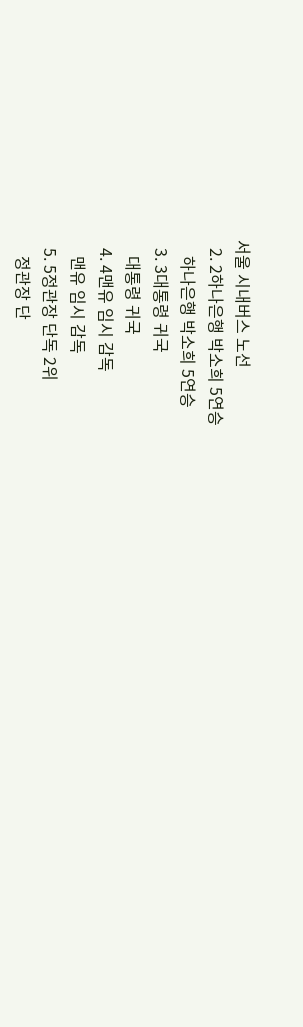서울 시내버스 노선
  2. 2하나은행 박소희 5연승
    하나은행 박소희 5연승
  3. 3대통령 귀국
    대통령 귀국
  4. 4맨유 임시 감독
    맨유 임시 감독
  5. 5정관장 단독 2위
    정관장 단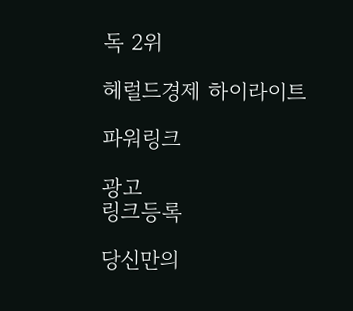독 2위

헤럴드경제 하이라이트

파워링크

광고
링크등록

당신만의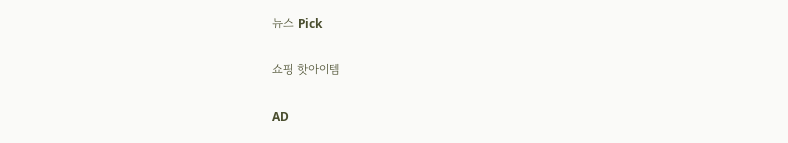뉴스 Pick

쇼핑 핫아이템

AD